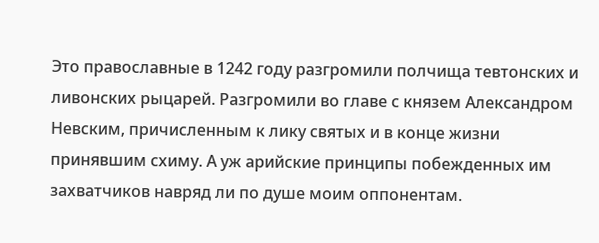Это православные в 1242 году разгромили полчища тевтонских и ливонских рыцарей. Разгромили во главе с князем Александром Невским, причисленным к лику святых и в конце жизни принявшим схиму. А уж арийские принципы побежденных им захватчиков навряд ли по душе моим оппонентам.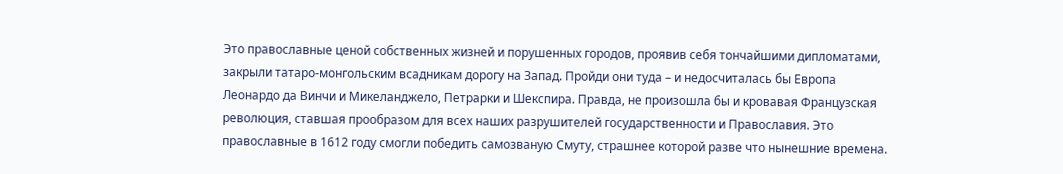Это православные ценой собственных жизней и порушенных городов, проявив себя тончайшими дипломатами, закрыли татаро-монгольским всадникам дорогу на Запад. Пройди они туда – и недосчиталась бы Европа Леонардо да Винчи и Микеланджело, Петрарки и Шекспира. Правда, не произошла бы и кровавая Французская революция, ставшая прообразом для всех наших разрушителей государственности и Православия. Это православные в 1612 году смогли победить самозваную Смуту, страшнее которой разве что нынешние времена.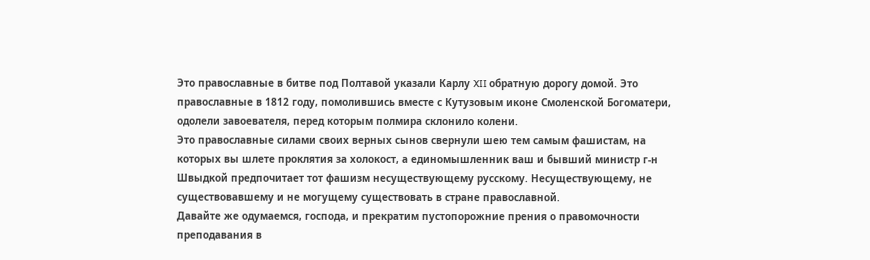Это православные в битве под Полтавой указали Карлу XII обратную дорогу домой. Это православные в 1812 году, помолившись вместе с Кутузовым иконе Смоленской Богоматери, одолели завоевателя, перед которым полмира склонило колени.
Это православные силами своих верных сынов свернули шею тем самым фашистам, на которых вы шлете проклятия за холокост, а единомышленник ваш и бывший министр г-н Швыдкой предпочитает тот фашизм несуществующему русскому. Несуществующему, не существовавшему и не могущему существовать в стране православной.
Давайте же одумаемся, господа, и прекратим пустопорожние прения о правомочности преподавания в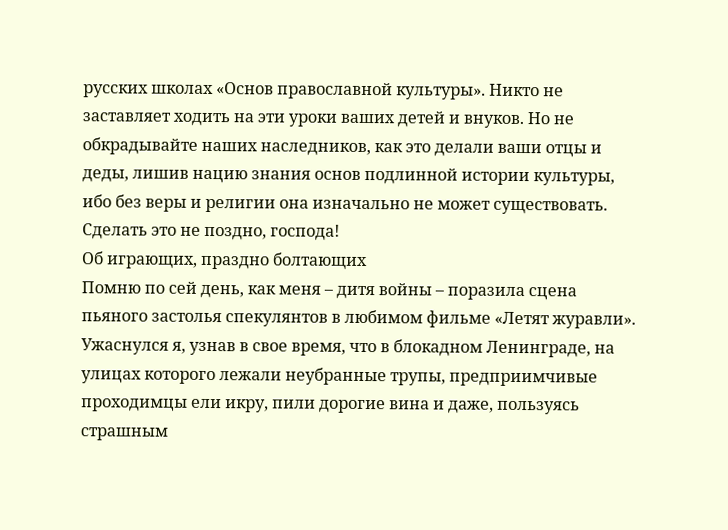русских школах «Основ православной культуры». Никто не заставляет ходить на эти уроки ваших детей и внуков. Но не обкрадывайте наших наследников, как это делали ваши отцы и деды, лишив нацию знания основ подлинной истории культуры, ибо без веры и религии она изначально не может существовать.
Сделать это не поздно, господа!
Об играющих, праздно болтающих
Помню по сей день, как меня – дитя войны – поразила сцена пьяного застолья спекулянтов в любимом фильме «Летят журавли». Ужаснулся я, узнав в свое время, что в блокадном Ленинграде, на улицах которого лежали неубранные трупы, предприимчивые проходимцы ели икру, пили дорогие вина и даже, пользуясь страшным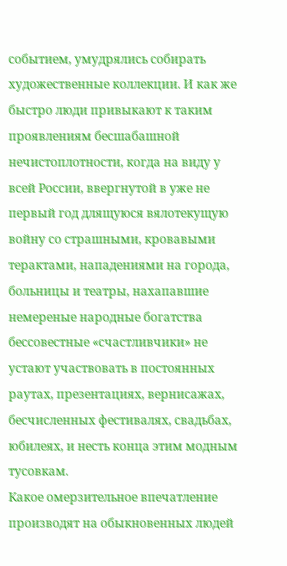событием, умудрялись собирать художественные коллекции. И как же быстро люди привыкают к таким проявлениям бесшабашной нечистоплотности, когда на виду у всей России, ввергнутой в уже не первый год длящуюся вялотекущую войну со страшными, кровавыми терактами, нападениями на города, больницы и театры, нахапавшие немереные народные богатства бессовестные «счастливчики» не устают участвовать в постоянных раутах, презентациях, вернисажах, бесчисленных фестивалях, свадьбах, юбилеях, и несть конца этим модным тусовкам.
Какое омерзительное впечатление производят на обыкновенных людей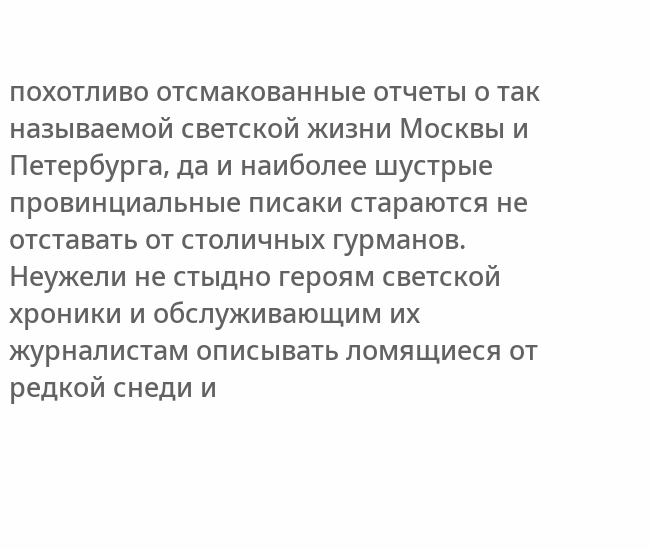похотливо отсмакованные отчеты о так называемой светской жизни Москвы и Петербурга, да и наиболее шустрые провинциальные писаки стараются не отставать от столичных гурманов. Неужели не стыдно героям светской хроники и обслуживающим их журналистам описывать ломящиеся от редкой снеди и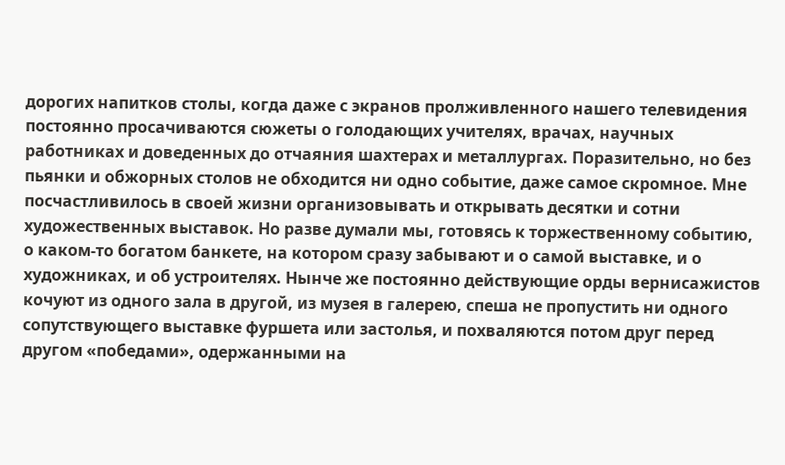дорогих напитков столы, когда даже с экранов пролживленного нашего телевидения постоянно просачиваются сюжеты о голодающих учителях, врачах, научных работниках и доведенных до отчаяния шахтерах и металлургах. Поразительно, но без пьянки и обжорных столов не обходится ни одно событие, даже самое скромное. Мне посчастливилось в своей жизни организовывать и открывать десятки и сотни художественных выставок. Но разве думали мы, готовясь к торжественному событию, о каком-то богатом банкете, на котором сразу забывают и о самой выставке, и о художниках, и об устроителях. Нынче же постоянно действующие орды вернисажистов кочуют из одного зала в другой, из музея в галерею, спеша не пропустить ни одного сопутствующего выставке фуршета или застолья, и похваляются потом друг перед другом «победами», одержанными на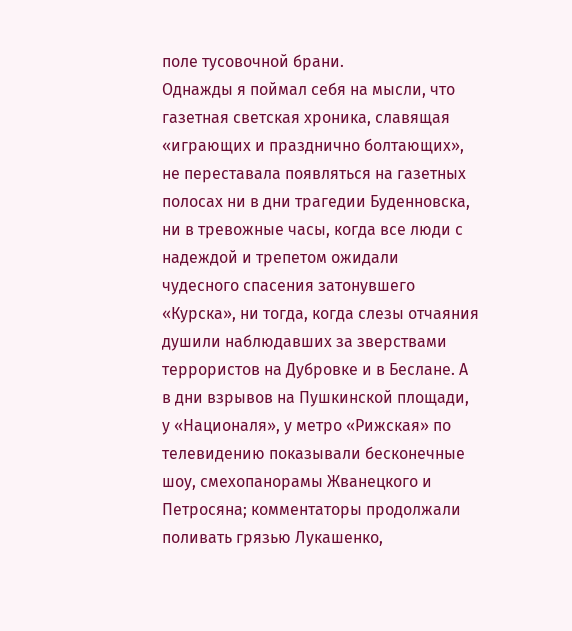поле тусовочной брани.
Однажды я поймал себя на мысли, что газетная светская хроника, славящая «играющих и празднично болтающих», не переставала появляться на газетных полосах ни в дни трагедии Буденновска, ни в тревожные часы, когда все люди с надеждой и трепетом ожидали чудесного спасения затонувшего «Курска», ни тогда, когда слезы отчаяния душили наблюдавших за зверствами террористов на Дубровке и в Беслане. А в дни взрывов на Пушкинской площади, у «Националя», у метро «Рижская» по телевидению показывали бесконечные шоу, смехопанорамы Жванецкого и Петросяна; комментаторы продолжали поливать грязью Лукашенко,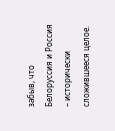забыв, что Белоруссия и Россия – исторически сложившееся целое.